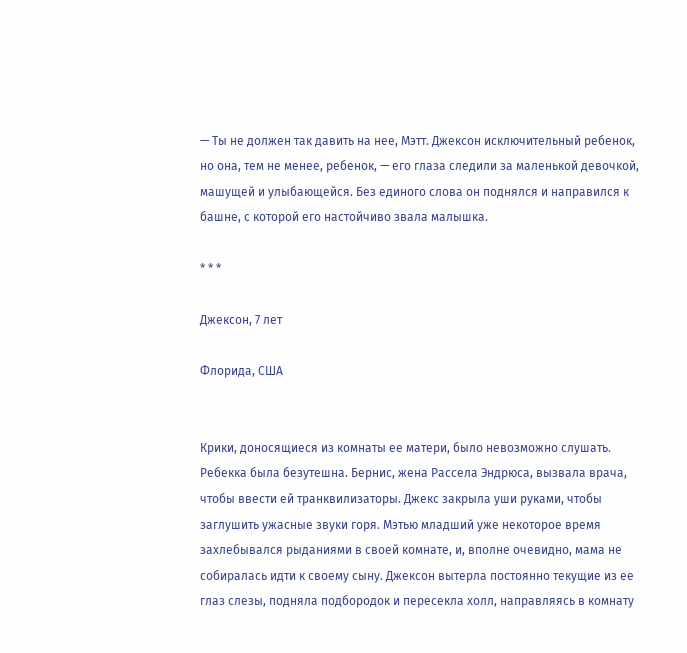— Ты не должен так давить на нее, Мэтт. Джексон исключительный ребенок, но она, тем не менее, ребенок, — его глаза следили за маленькой девочкой, машущей и улыбающейся. Без единого слова он поднялся и направился к башне, с которой его настойчиво звала малышка.

* * *

Джексон, 7 лет

Флорида, США


Крики, доносящиеся из комнаты ее матери, было невозможно слушать. Ребекка была безутешна. Бернис, жена Рассела Эндрюса, вызвала врача, чтобы ввести ей транквилизаторы. Джекс закрыла уши руками, чтобы заглушить ужасные звуки горя. Мэтью младший уже некоторое время захлебывался рыданиями в своей комнате, и, вполне очевидно, мама не собиралась идти к своему сыну. Джексон вытерла постоянно текущие из ее глаз слезы, подняла подбородок и пересекла холл, направляясь в комнату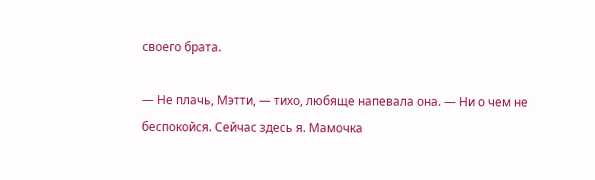своего брата.

— Не плачь, Мэтти, — тихо, любяще напевала она. — Ни о чем не беспокойся. Сейчас здесь я. Мамочка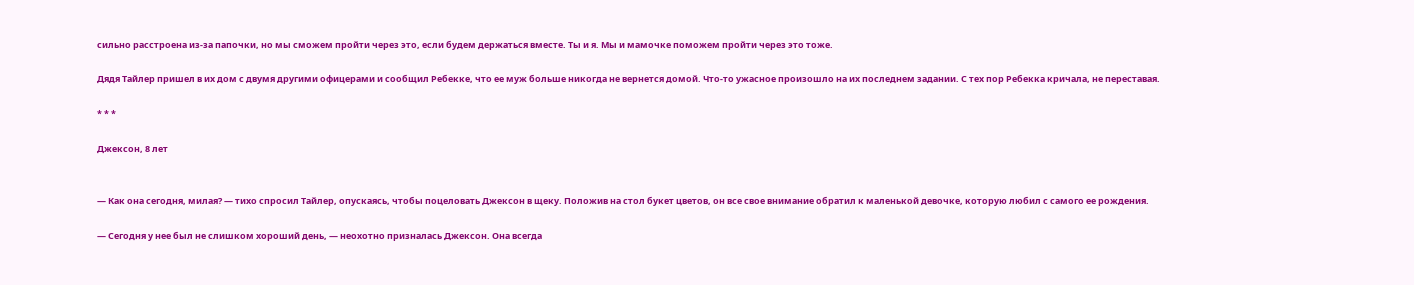сильно расстроена из-за папочки, но мы сможем пройти через это, если будем держаться вместе. Ты и я. Мы и мамочке поможем пройти через это тоже.

Дядя Тайлер пришел в их дом с двумя другими офицерами и сообщил Ребекке, что ее муж больше никогда не вернется домой. Что-то ужасное произошло на их последнем задании. С тех пор Ребекка кричала, не переставая.

* * *

Джексон, 8 лет


— Как она сегодня, милая? — тихо спросил Тайлер, опускаясь, чтобы поцеловать Джексон в щеку. Положив на стол букет цветов, он все свое внимание обратил к маленькой девочке, которую любил с самого ее рождения.

— Сегодня у нее был не слишком хороший день, — неохотно призналась Джексон. Она всегда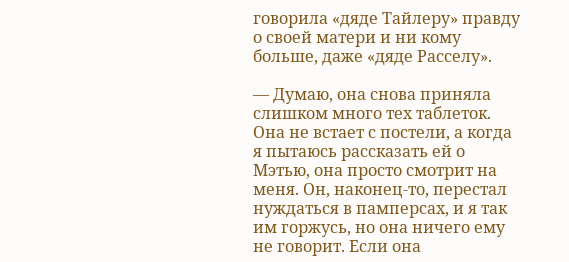говорила «дяде Тайлеру» правду о своей матери и ни кому больше, даже «дяде Расселу».

— Думаю, она снова приняла слишком много тех таблеток. Она не встает с постели, а когда я пытаюсь рассказать ей о Мэтью, она просто смотрит на меня. Он, наконец-то, перестал нуждаться в памперсах, и я так им горжусь, но она ничего ему не говорит. Если она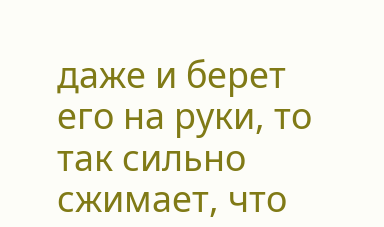даже и берет его на руки, то так сильно сжимает, что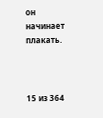он начинает плакать.



15 из 364